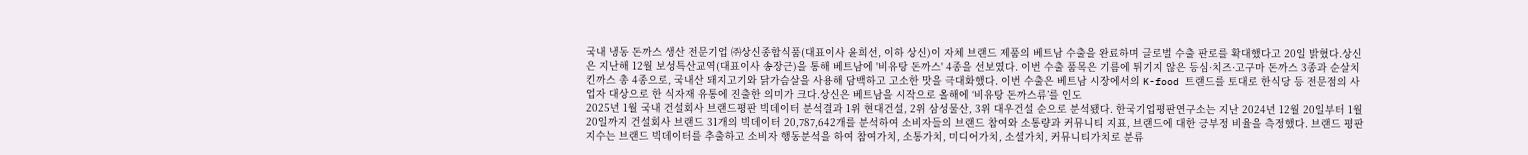국내 냉동 돈까스 생산 전문기업 ㈜상신종합식품(대표이사 윤희선, 이하 상신)이 자체 브랜드 제품의 베트남 수출을 완료하며 글로벌 수출 판로를 확대했다고 20일 밝혔다.상신은 지난해 12월 보성특산교역(대표이사 송장근)을 통해 베트남에 '비유탕 돈까스' 4종을 선보였다. 이번 수출 품목은 기름에 튀기지 않은 등심·치즈·고구마 돈까스 3종과 순살치킨까스 총 4종으로, 국내산 돼지고기와 닭가슴살을 사용해 담백하고 고소한 맛을 극대화했다. 이번 수출은 베트남 시장에서의 K-food 트랜드를 토대로 한식당 등 전문점의 사업자 대상으로 한 식자재 유통에 진출한 의미가 크다.상신은 베트남을 시작으로 올해에 ‘비유탕 돈까스류’를 인도
2025년 1월 국내 건설회사 브랜드평판 빅데이터 분석결과 1위 현대건설, 2위 삼성물산, 3위 대우건설 순으로 분석됐다. 한국기업평판연구소는 지난 2024년 12월 20일부터 1월 20일까지 건설회사 브랜드 31개의 빅데이터 20,787,642개를 분석하여 소비자들의 브랜드 참여와 소통량과 커뮤니티 지표, 브랜드에 대한 긍부정 비율을 측정했다. 브랜드 평판지수는 브랜드 빅데이터를 추출하고 소비자 행동분석을 하여 참여가치, 소통가치, 미디어가치, 소셜가치, 커뮤니티가치로 분류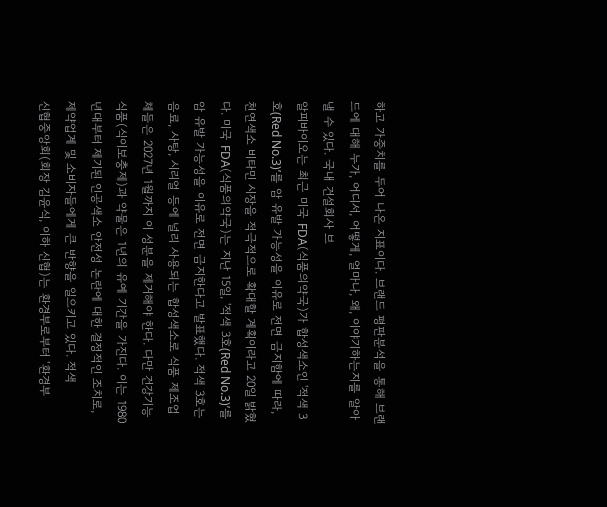하고 가중치를 두어 나온 지표이다. 브랜드 평판분석을 통해 브랜드에 대해 누가, 어디서, 어떻게, 얼마나, 왜, 이야기하는지를 알아낼 수 있다. 국내 건설회사 브
알피바이오는 최근 미국 FDA(식품의약국)가 합성색소인 '적색 3호(Red No.3)’를 암 유발 가능성을 이유로 전면 금지함에 따라, 천연색소 비타민 시장을 적극적으로 확대할 계획이라고 20일 밝혔다. 미국 FDA(식품의약국)는 지난 15일, '적색 3호(Red No.3)’를 암 유발 가능성을 이유로 전면 금지한다고 발표했다. 적색 3호는 음료, 사탕, 시리얼 등에 널리 사용되는 합성색소로 식품 제조업체들은 2027년 1월까지 이 성분을 제거해야 한다. 다만 건강기능식품(식이보충제)과 약물은 1년의 유예 기간을 가진다. 이는 1980년대부터 제기된 인공색소 안전성 논란에 대한 결정적인 조치로, 제약업계 및 소비자들에게 큰 반향을 일으키고 있다. 적색
신협중앙회(회장 김윤식, 이하 신협)는 환경부로부터 ‘환경부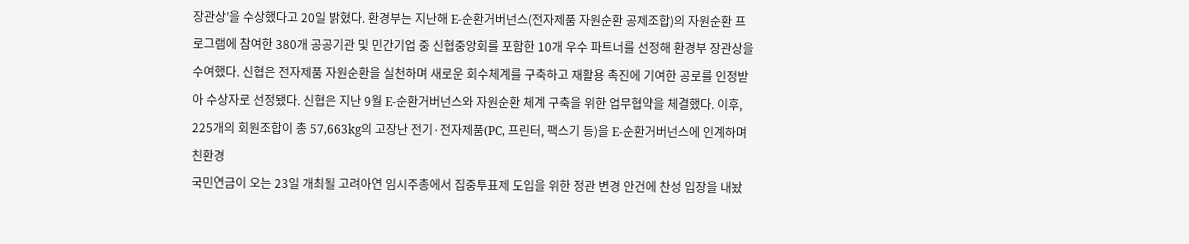장관상’을 수상했다고 20일 밝혔다. 환경부는 지난해 E-순환거버넌스(전자제품 자원순환 공제조합)의 자원순환 프로그램에 참여한 380개 공공기관 및 민간기업 중 신협중앙회를 포함한 10개 우수 파트너를 선정해 환경부 장관상을 수여했다. 신협은 전자제품 자원순환을 실천하며 새로운 회수체계를 구축하고 재활용 촉진에 기여한 공로를 인정받아 수상자로 선정됐다. 신협은 지난 9월 E-순환거버넌스와 자원순환 체계 구축을 위한 업무협약을 체결했다. 이후, 225개의 회원조합이 총 57,663kg의 고장난 전기·전자제품(PC, 프린터, 팩스기 등)을 E-순환거버넌스에 인계하며 친환경
국민연금이 오는 23일 개최될 고려아연 임시주총에서 집중투표제 도입을 위한 정관 변경 안건에 찬성 입장을 내놨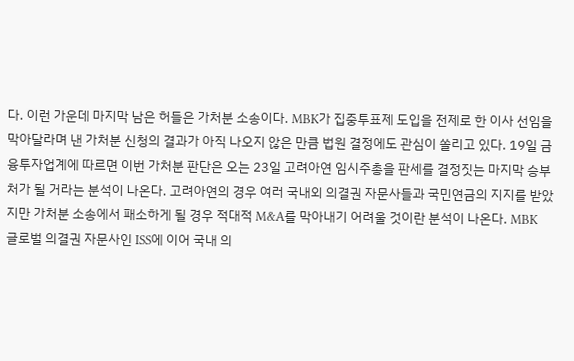다. 이런 가운데 마지막 남은 허들은 가처분 소송이다. MBK가 집중투표제 도입을 전제로 한 이사 선임을 막아달라며 낸 가처분 신청의 결과가 아직 나오지 않은 만큼 법원 결정에도 관심이 쏠리고 있다. 19일 금융투자업계에 따르면 이번 가처분 판단은 오는 23일 고려아연 임시주총을 판세를 결정짓는 마지막 승부처가 될 거라는 분석이 나온다. 고려아연의 경우 여러 국내외 의결권 자문사들과 국민연금의 지지를 받았지만 가처분 소송에서 패소하게 될 경우 적대적 M&A를 막아내기 어려울 것이란 분석이 나온다. MBK
글로벌 의결권 자문사인 ISS에 이어 국내 의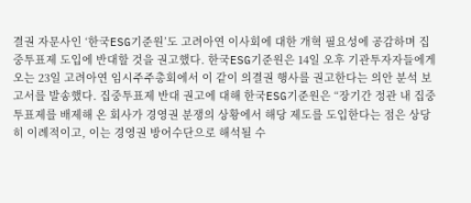결권 자문사인 ‘한국ESG기준원’도 고려아연 이사회에 대한 개혁 필요성에 공감하며 집중투표제 도입에 반대할 것을 권고했다. 한국ESG기준원은 14일 오후 기관투자자들에게 오는 23일 고려아연 임시주주총회에서 이 같이 의결권 행사를 권고한다는 의안 분석 보고서를 발송했다. 집중투표제 반대 권고에 대해 한국ESG기준원은 “장기간 정관 내 집중투표제를 배제해 온 회사가 경영권 분쟁의 상황에서 해당 제도를 도입한다는 점은 상당히 이례적이고, 이는 경영권 방어수단으로 해석될 수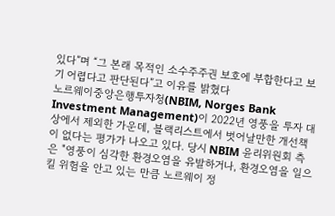있다”며 “그 본래 목적인 소수주주권 보호에 부합한다고 보기 어렵다고 판단된다”고 이유를 밝혔다
노르웨이중앙은행투자청(NBIM, Norges Bank Investment Management)이 2022년 영풍을 투자 대상에서 제외한 가운데, 블랙리스트에서 벗어날만한 개선책이 없다는 평가가 나오고 있다. 당시 NBIM 윤리위원회 측은 "영풍이 심각한 환경오염을 유발하거나, 환경오염을 일으킬 위험을 안고 있는 만큼 노르웨이 정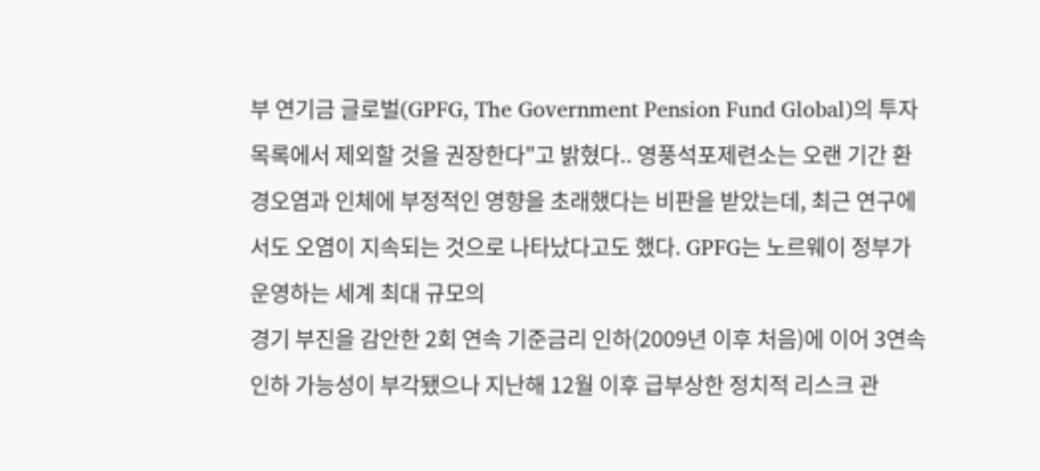부 연기금 글로벌(GPFG, The Government Pension Fund Global)의 투자 목록에서 제외할 것을 권장한다"고 밝혔다.. 영풍석포제련소는 오랜 기간 환경오염과 인체에 부정적인 영향을 초래했다는 비판을 받았는데, 최근 연구에서도 오염이 지속되는 것으로 나타났다고도 했다. GPFG는 노르웨이 정부가 운영하는 세계 최대 규모의
경기 부진을 감안한 2회 연속 기준금리 인하(2009년 이후 처음)에 이어 3연속 인하 가능성이 부각됐으나 지난해 12월 이후 급부상한 정치적 리스크 관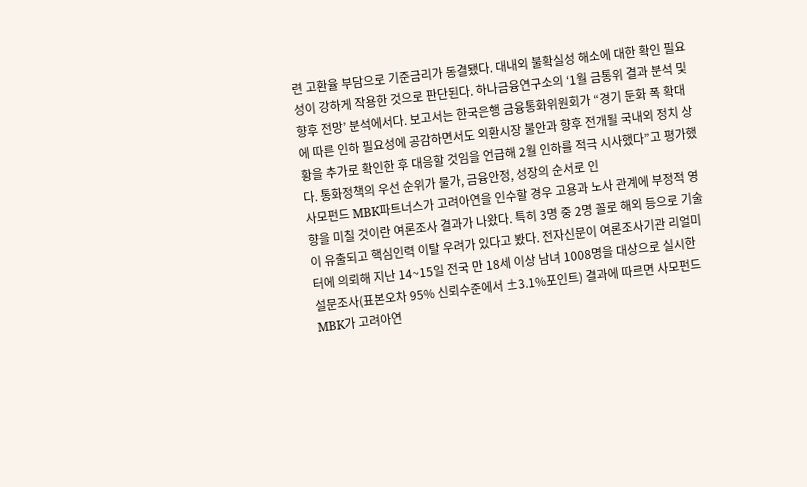련 고환율 부담으로 기준금리가 동결됐다. 대내외 불확실성 해소에 대한 확인 필요성이 강하게 작용한 것으로 판단된다. 하나금융연구소의 ‘1월 금통위 결과 분석 및 향후 전망’ 분석에서다. 보고서는 한국은행 금융통화위원회가 “경기 둔화 폭 확대에 따른 인하 필요성에 공감하면서도 외환시장 불안과 향후 전개될 국내외 정치 상황을 추가로 확인한 후 대응할 것임을 언급해 2월 인하를 적극 시사했다”고 평가했다. 통화정책의 우선 순위가 물가, 금융안정, 성장의 순서로 인
사모펀드 MBK파트너스가 고려아연을 인수할 경우 고용과 노사 관계에 부정적 영향을 미칠 것이란 여론조사 결과가 나왔다. 특히 3명 중 2명 꼴로 해외 등으로 기술이 유출되고 핵심인력 이탈 우려가 있다고 봤다. 전자신문이 여론조사기관 리얼미터에 의뢰해 지난 14~15일 전국 만 18세 이상 남녀 1008명을 대상으로 실시한 설문조사(표본오차 95% 신뢰수준에서 ±3.1%포인트) 결과에 따르면 사모펀드 MBK가 고려아연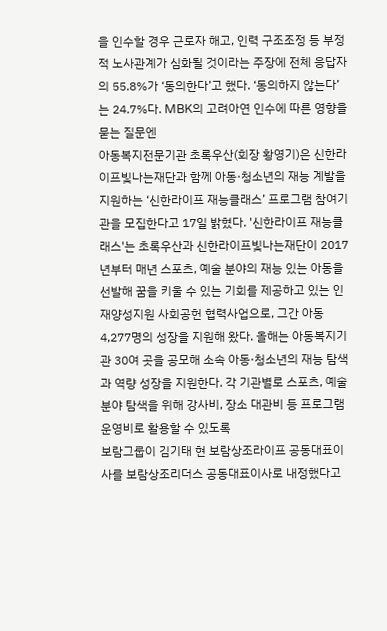을 인수할 경우 근로자 해고, 인력 구조조정 등 부정적 노사관계가 심화될 것이라는 주장에 전체 응답자의 55.8%가 ‘동의한다’고 했다. ‘동의하지 않는다’는 24.7%다. MBK의 고려아연 인수에 따른 영향을 묻는 질문엔
아동복지전문기관 초록우산(회장 황영기)은 신한라이프빛나는재단과 함께 아동·청소년의 재능 계발을 지원하는 ‘신한라이프 재능클래스’ 프로그램 참여기관을 모집한다고 17일 밝혔다. '신한라이프 재능클래스'는 초록우산과 신한라이프빛나는재단이 2017년부터 매년 스포츠, 예술 분야의 재능 있는 아동을 선발해 꿈을 키울 수 있는 기회를 제공하고 있는 인재양성지원 사회공헌 협력사업으로, 그간 아동 4,277명의 성장을 지원해 왔다. 올해는 아동복지기관 30여 곳을 공모해 소속 아동·청소년의 재능 탐색과 역량 성장을 지원한다. 각 기관별로 스포츠, 예술분야 탐색을 위해 강사비, 장소 대관비 등 프로그램 운영비로 활용할 수 있도록
보람그룹이 김기태 현 보람상조라이프 공동대표이사를 보람상조리더스 공동대표이사로 내정했다고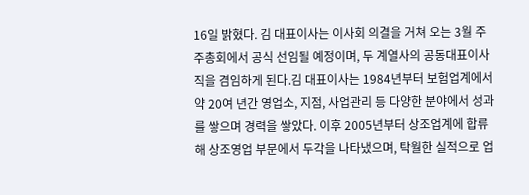16일 밝혔다. 김 대표이사는 이사회 의결을 거쳐 오는 3월 주주총회에서 공식 선임될 예정이며, 두 계열사의 공동대표이사직을 겸임하게 된다.김 대표이사는 1984년부터 보험업계에서 약 20여 년간 영업소, 지점, 사업관리 등 다양한 분야에서 성과를 쌓으며 경력을 쌓았다. 이후 2005년부터 상조업계에 합류해 상조영업 부문에서 두각을 나타냈으며, 탁월한 실적으로 업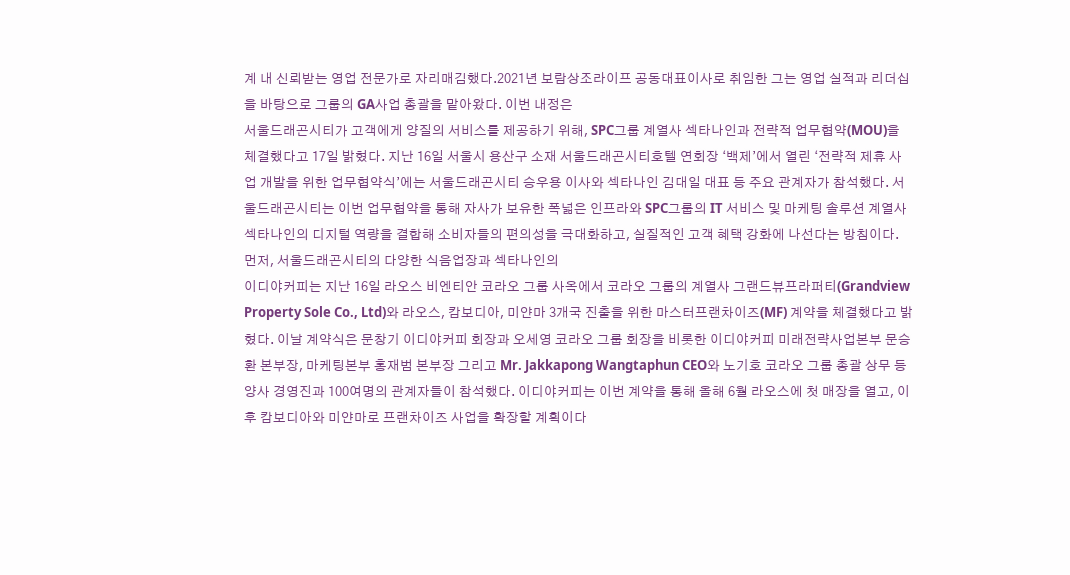계 내 신뢰받는 영업 전문가로 자리매김했다.2021년 보람상조라이프 공동대표이사로 취임한 그는 영업 실적과 리더십을 바탕으로 그룹의 GA사업 총괄을 맡아왔다. 이번 내정은
서울드래곤시티가 고객에게 양질의 서비스를 제공하기 위해, SPC그룹 계열사 섹타나인과 전략적 업무협약(MOU)을 체결했다고 17일 밝혔다. 지난 16일 서울시 용산구 소재 서울드래곤시티호텔 연회장 ‘백제’에서 열린 ‘전략적 제휴 사업 개발을 위한 업무협약식’에는 서울드래곤시티 승우용 이사와 섹타나인 김대일 대표 등 주요 관계자가 참석했다. 서울드래곤시티는 이번 업무협약을 통해 자사가 보유한 폭넓은 인프라와 SPC그룹의 IT 서비스 및 마케팅 솔루션 계열사 섹타나인의 디지털 역량을 결합해 소비자들의 편의성을 극대화하고, 실질적인 고객 혜택 강화에 나선다는 방침이다. 먼저, 서울드래곤시티의 다양한 식음업장과 섹타나인의
이디야커피는 지난 16일 라오스 비엔티안 코라오 그룹 사옥에서 코라오 그룹의 계열사 그랜드뷰프라퍼티(Grandview Property Sole Co., Ltd)와 라오스, 캄보디아, 미얀마 3개국 진출을 위한 마스터프랜차이즈(MF) 계약을 체결했다고 밝혔다. 이날 계약식은 문창기 이디야커피 회장과 오세영 코라오 그룹 회장을 비롯한 이디야커피 미래전략사업본부 문승환 본부장, 마케팅본부 홍재범 본부장 그리고 Mr. Jakkapong Wangtaphun CEO와 노기호 코라오 그룹 총괄 상무 등 양사 경영진과 100여명의 관계자들이 참석했다. 이디야커피는 이번 계약을 통해 올해 6월 라오스에 첫 매장을 열고, 이후 캄보디아와 미얀마로 프랜차이즈 사업을 확장할 계획이다